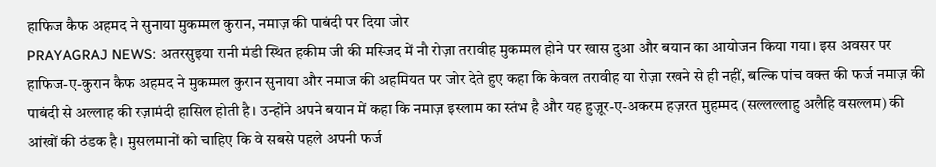हाफिज कैफ अहमद ने सुनाया मुकम्मल कुरान, नमाज़ की पाबंदी पर दिया जोर
PRAYAGRAJ NEWS: अतरसुइया रानी मंडी स्थित हकीम जी की मस्जिद में नौ रोज़ा तरावीह मुकम्मल होने पर खास दुआ और बयान का आयोजन किया गया। इस अवसर पर हाफिज-ए-कुरान कैफ अहमद ने मुकम्मल कुरान सुनाया और नमाज की अहमियत पर जोर देते हुए कहा कि केवल तरावीह या रोज़ा रखने से ही नहीं, बल्कि पांच वक्त की फर्ज नमाज़ की पाबंदी से अल्लाह की रज़ामंदी हासिल होती है। उन्होंने अपने बयान में कहा कि नमाज़ इस्लाम का स्तंभ है और यह हुज़ूर-ए-अकरम हज़रत मुहम्मद (सल्लल्लाहु अलैहि वसल्लम) की आंखों की ठंडक है। मुसलमानों को चाहिए कि वे सबसे पहले अपनी फर्ज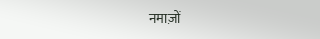नमाज़ों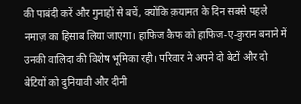की पाबंदी करें और गुनाहों से बचें, क्योंकि क़यामत के दिन सबसे पहले नमाज़ का हिसाब लिया जाएगा। हाफिज कैफ को हाफिज-ए-कुरान बनाने में उनकी वालिदा की विशेष भूमिका रही। परिवार ने अपने दो बेटों और दो बेटियों को दुनियावी और दीनी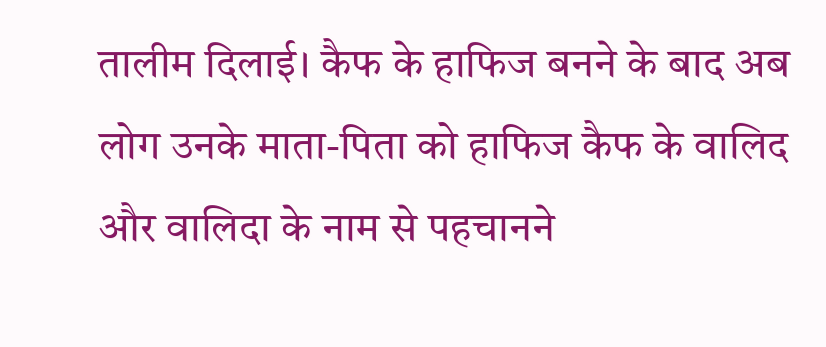तालीम दिलाई। कैफ के हाफिज बनने के बाद अब लोग उनके माता-पिता को हाफिज कैफ के वालिद और वालिदा के नाम से पहचानने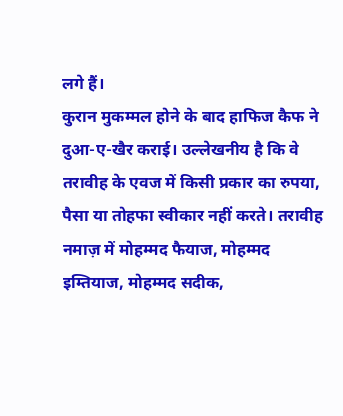लगे हैं।
कुरान मुकम्मल होने के बाद हाफिज कैफ ने दुआ-ए-खैर कराई। उल्लेखनीय है कि वे तरावीह के एवज में किसी प्रकार का रुपया, पैसा या तोहफा स्वीकार नहीं करते। तरावीह नमाज़ में मोहम्मद फैयाज, मोहम्मद इम्तियाज, मोहम्मद सदीक,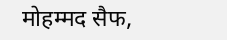मोहम्मद सैफ,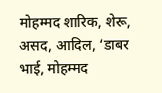मोहम्मद शारिक, शेरू, असद, आदिल, ‘डाबर भाई, मोहम्मद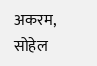अकरम, सोहेल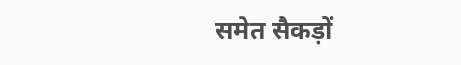समेत सैकड़ों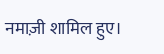नमाज़ी शामिल हुए।